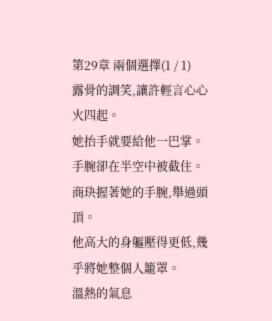第29章 兩個選擇(1 / 1)
露骨的調笑,讓許輕言心心火四起。
她抬手就要給他一巴掌。
手腕卻在半空中被截住。
商玦握著她的手腕,舉過頭頂。
他高大的身軀壓得更低,幾乎將她整個人籠罩。
溫熱的氣息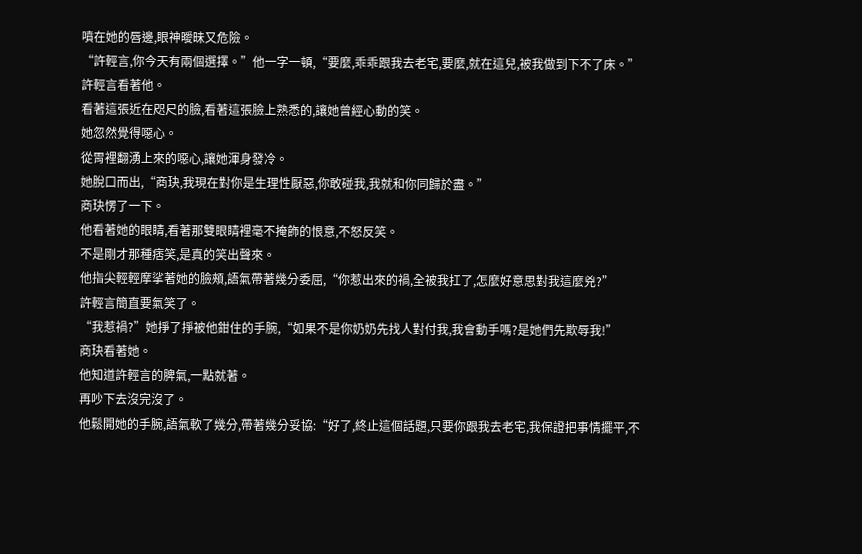噴在她的唇邊,眼神曖昧又危險。
“許輕言,你今天有兩個選擇。”他一字一頓,“要麼,乖乖跟我去老宅,要麼,就在這兒,被我做到下不了床。”
許輕言看著他。
看著這張近在咫尺的臉,看著這張臉上熟悉的,讓她曾經心動的笑。
她忽然覺得噁心。
從胃裡翻湧上來的噁心,讓她渾身發冷。
她脫口而出,“商玦,我現在對你是生理性厭惡,你敢碰我,我就和你同歸於盡。”
商玦愣了一下。
他看著她的眼睛,看著那雙眼睛裡毫不掩飾的恨意,不怒反笑。
不是剛才那種痞笑,是真的笑出聲來。
他指尖輕輕摩挲著她的臉頰,語氣帶著幾分委屈,“你惹出來的禍,全被我扛了,怎麼好意思對我這麼兇?”
許輕言簡直要氣笑了。
“我惹禍?”她掙了掙被他鉗住的手腕,“如果不是你奶奶先找人對付我,我會動手嗎?是她們先欺辱我!”
商玦看著她。
他知道許輕言的脾氣,一點就著。
再吵下去沒完沒了。
他鬆開她的手腕,語氣軟了幾分,帶著幾分妥協:“好了,終止這個話題,只要你跟我去老宅,我保證把事情擺平,不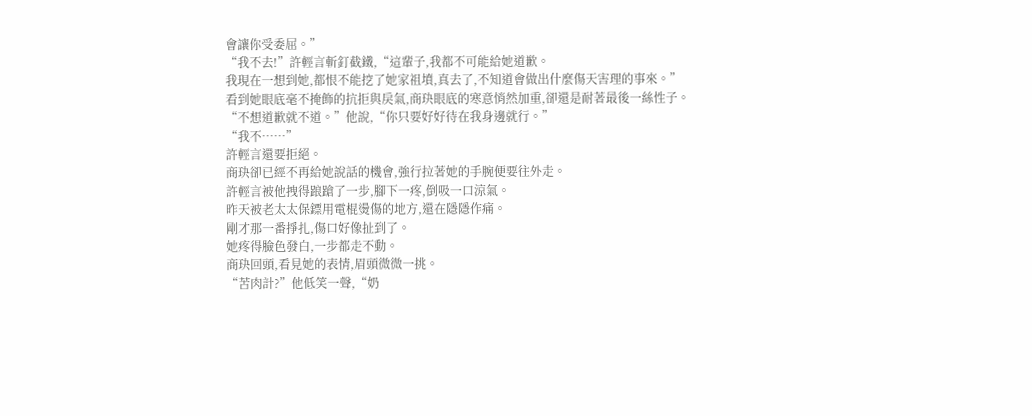會讓你受委屈。”
“我不去!”許輕言斬釘截鐵,“這輩子,我都不可能給她道歉。
我現在一想到她,都恨不能挖了她家祖墳,真去了,不知道會做出什麼傷天害理的事來。”
看到她眼底毫不掩飾的抗拒與戾氣,商玦眼底的寒意悄然加重,卻還是耐著最後一絲性子。
“不想道歉就不道。”他說,“你只要好好待在我身邊就行。”
“我不……”
許輕言還要拒絕。
商玦卻已經不再給她說話的機會,強行拉著她的手腕便要往外走。
許輕言被他拽得踉蹌了一步,腳下一疼,倒吸一口涼氣。
昨天被老太太保鏢用電棍燙傷的地方,還在隱隱作痛。
剛才那一番掙扎,傷口好像扯到了。
她疼得臉色發白,一步都走不動。
商玦回頭,看見她的表情,眉頭微微一挑。
“苦肉計?”他低笑一聲,“奶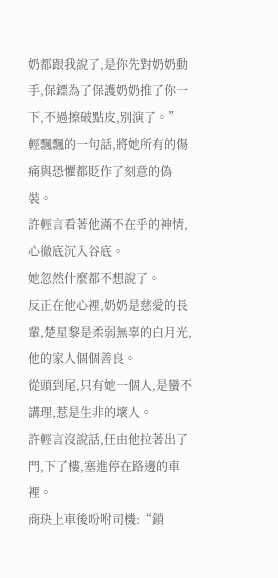奶都跟我說了,是你先對奶奶動手,保鏢為了保護奶奶推了你一下,不過擦破點皮,別演了。”
輕飄飄的一句話,將她所有的傷痛與恐懼都貶作了刻意的偽裝。
許輕言看著他滿不在乎的神情,心徹底沉入谷底。
她忽然什麼都不想說了。
反正在他心裡,奶奶是慈愛的長輩,楚星黎是柔弱無辜的白月光,他的家人個個善良。
從頭到尾,只有她一個人,是蠻不講理,惹是生非的壞人。
許輕言沒說話,任由他拉著出了門,下了樓,塞進停在路邊的車裡。
商玦上車後吩咐司機:“鎖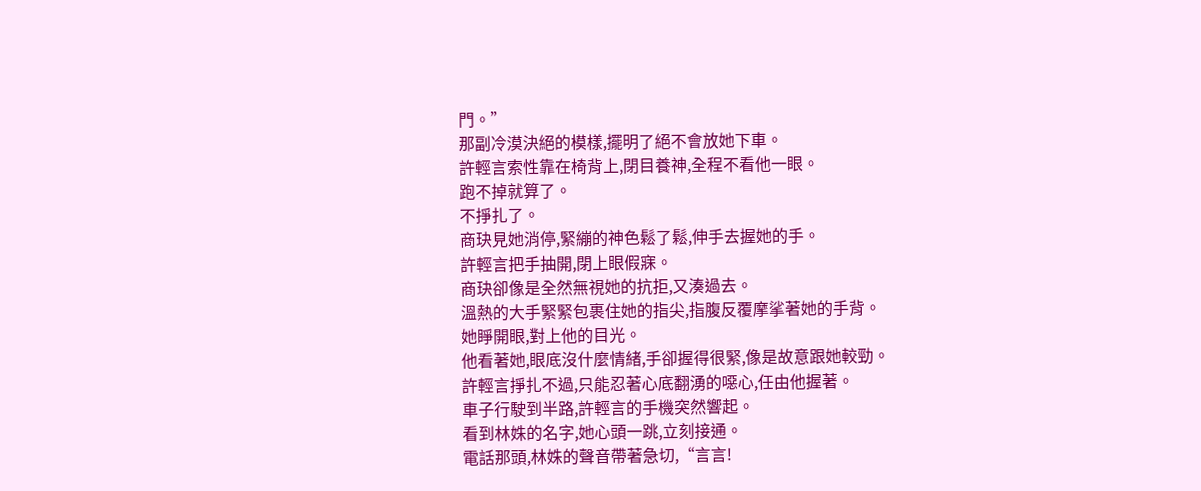門。”
那副冷漠決絕的模樣,擺明了絕不會放她下車。
許輕言索性靠在椅背上,閉目養神,全程不看他一眼。
跑不掉就算了。
不掙扎了。
商玦見她消停,緊繃的神色鬆了鬆,伸手去握她的手。
許輕言把手抽開,閉上眼假寐。
商玦卻像是全然無視她的抗拒,又湊過去。
溫熱的大手緊緊包裹住她的指尖,指腹反覆摩挲著她的手背。
她睜開眼,對上他的目光。
他看著她,眼底沒什麼情緒,手卻握得很緊,像是故意跟她較勁。
許輕言掙扎不過,只能忍著心底翻湧的噁心,任由他握著。
車子行駛到半路,許輕言的手機突然響起。
看到林姝的名字,她心頭一跳,立刻接通。
電話那頭,林姝的聲音帶著急切,“言言!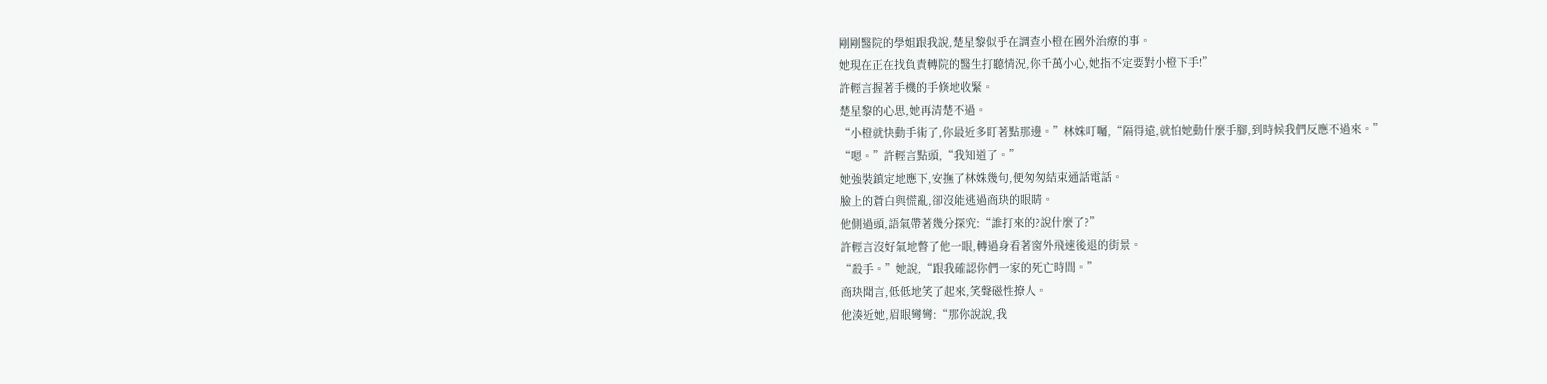剛剛醫院的學姐跟我說,楚星黎似乎在調查小橙在國外治療的事。
她現在正在找負責轉院的醫生打聽情況,你千萬小心,她指不定要對小橙下手!”
許輕言握著手機的手倏地收緊。
楚星黎的心思,她再清楚不過。
“小橙就快動手術了,你最近多盯著點那邊。”林姝叮囑,“隔得遠,就怕她動什麼手腳,到時候我們反應不過來。”
“嗯。”許輕言點頭,“我知道了。”
她強裝鎮定地應下,安撫了林姝幾句,便匆匆結束通話電話。
臉上的蒼白與慌亂,卻沒能逃過商玦的眼睛。
他側過頭,語氣帶著幾分探究:“誰打來的?說什麼了?”
許輕言沒好氣地瞥了他一眼,轉過身看著窗外飛速後退的街景。
“殺手。”她說,“跟我確認你們一家的死亡時間。”
商玦聞言,低低地笑了起來,笑聲磁性撩人。
他湊近她,眉眼彎彎:“那你說說,我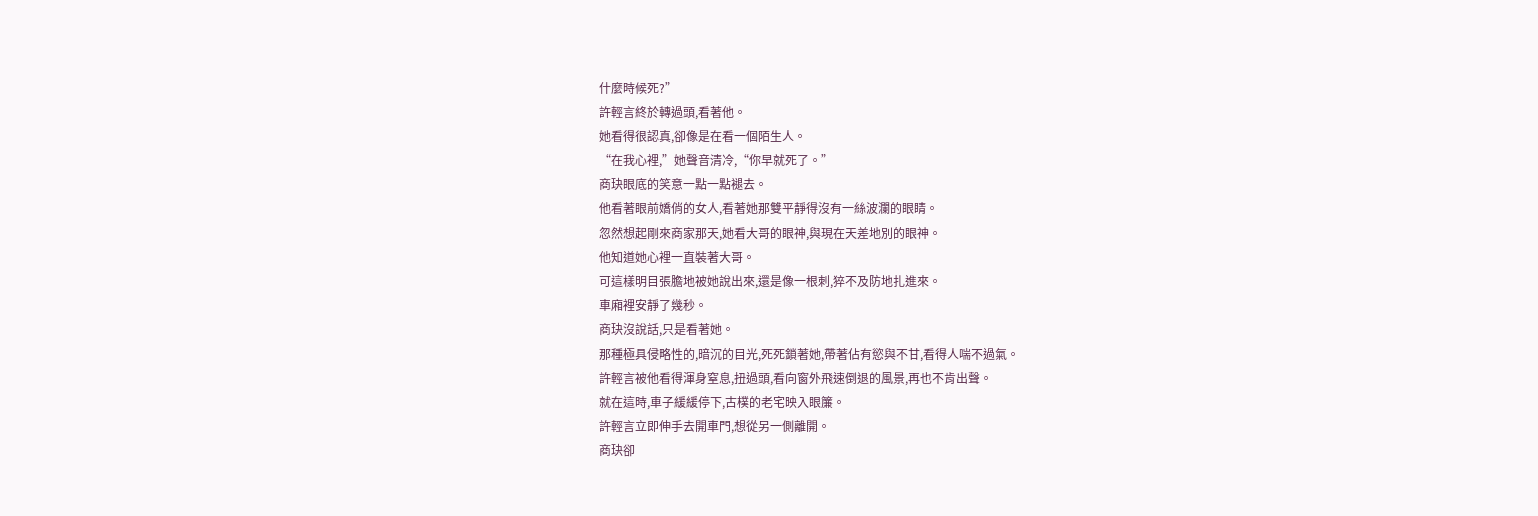什麼時候死?”
許輕言終於轉過頭,看著他。
她看得很認真,卻像是在看一個陌生人。
“在我心裡,”她聲音清冷,“你早就死了。”
商玦眼底的笑意一點一點褪去。
他看著眼前嬌俏的女人,看著她那雙平靜得沒有一絲波瀾的眼睛。
忽然想起剛來商家那天,她看大哥的眼神,與現在天差地別的眼神。
他知道她心裡一直裝著大哥。
可這樣明目張膽地被她說出來,還是像一根刺,猝不及防地扎進來。
車廂裡安靜了幾秒。
商玦沒說話,只是看著她。
那種極具侵略性的,暗沉的目光,死死鎖著她,帶著佔有慾與不甘,看得人喘不過氣。
許輕言被他看得渾身窒息,扭過頭,看向窗外飛速倒退的風景,再也不肯出聲。
就在這時,車子緩緩停下,古樸的老宅映入眼簾。
許輕言立即伸手去開車門,想從另一側離開。
商玦卻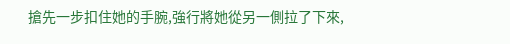搶先一步扣住她的手腕,強行將她從另一側拉了下來,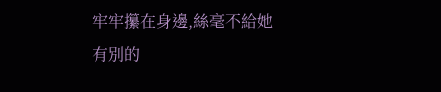牢牢攥在身邊,絲毫不給她有別的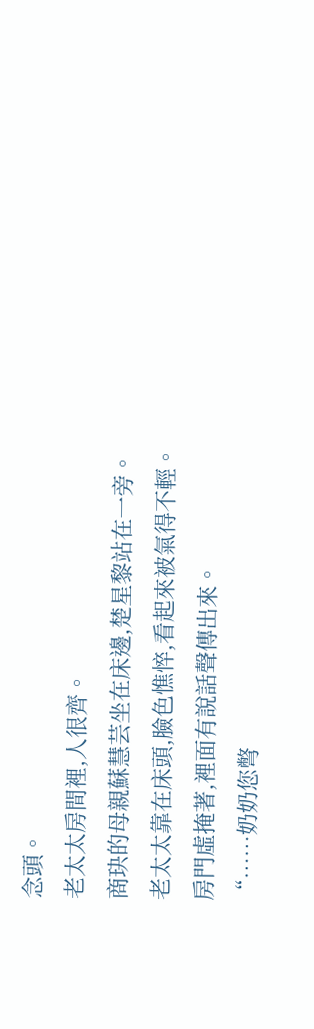念頭。
老太太房間裡,人很齊。
商玦的母親蘇慧芸坐在床邊,楚星黎站在一旁。
老太太靠在床頭,臉色憔悴,看起來被氣得不輕。
房門虛掩著,裡面有說話聲傳出來。
“……奶奶您彆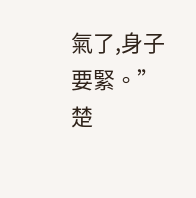氣了,身子要緊。”
楚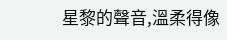星黎的聲音,溫柔得像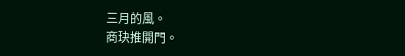三月的風。
商玦推開門。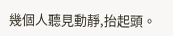幾個人聽見動靜,抬起頭。